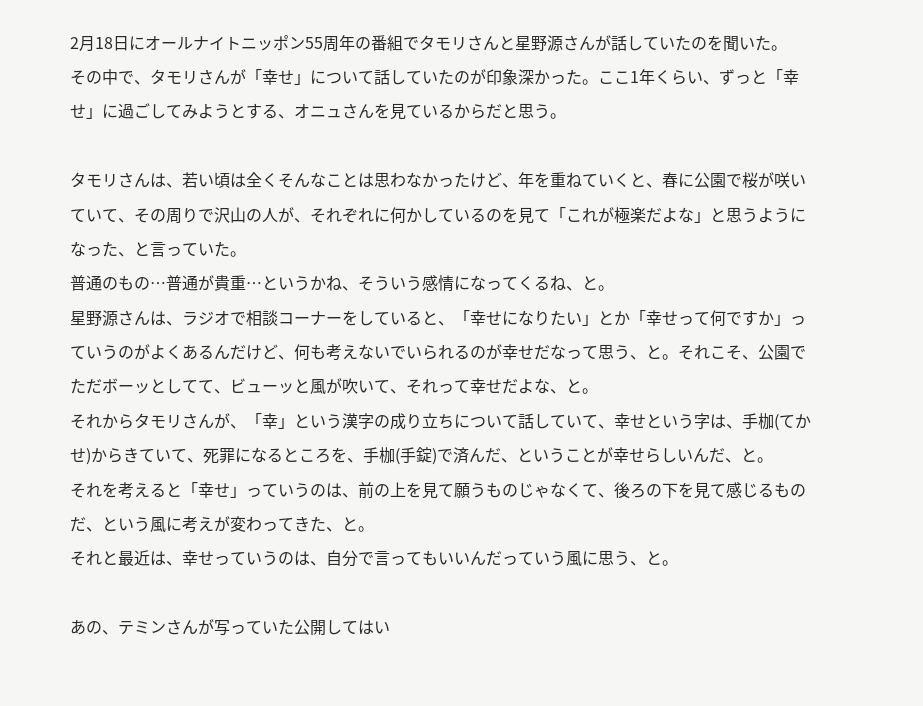2月18日にオールナイトニッポン55周年の番組でタモリさんと星野源さんが話していたのを聞いた。
その中で、タモリさんが「幸せ」について話していたのが印象深かった。ここ1年くらい、ずっと「幸せ」に過ごしてみようとする、オニュさんを見ているからだと思う。

タモリさんは、若い頃は全くそんなことは思わなかったけど、年を重ねていくと、春に公園で桜が咲いていて、その周りで沢山の人が、それぞれに何かしているのを見て「これが極楽だよな」と思うようになった、と言っていた。
普通のもの…普通が貴重…というかね、そういう感情になってくるね、と。
星野源さんは、ラジオで相談コーナーをしていると、「幸せになりたい」とか「幸せって何ですか」っていうのがよくあるんだけど、何も考えないでいられるのが幸せだなって思う、と。それこそ、公園でただボーッとしてて、ビューッと風が吹いて、それって幸せだよな、と。
それからタモリさんが、「幸」という漢字の成り立ちについて話していて、幸せという字は、手枷(てかせ)からきていて、死罪になるところを、手枷(手錠)で済んだ、ということが幸せらしいんだ、と。
それを考えると「幸せ」っていうのは、前の上を見て願うものじゃなくて、後ろの下を見て感じるものだ、という風に考えが変わってきた、と。
それと最近は、幸せっていうのは、自分で言ってもいいんだっていう風に思う、と。

あの、テミンさんが写っていた公開してはい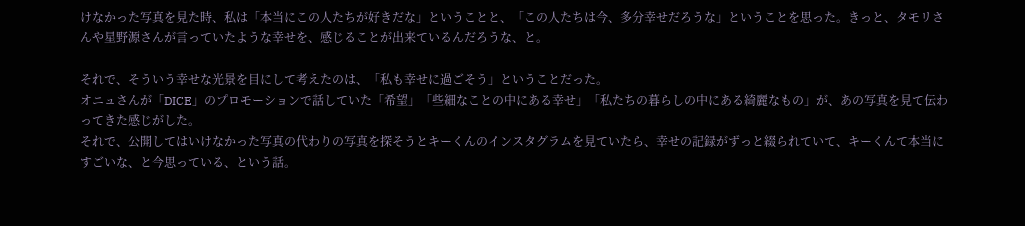けなかった写真を見た時、私は「本当にこの人たちが好きだな」ということと、「この人たちは今、多分幸せだろうな」ということを思った。きっと、タモリさんや星野源さんが言っていたような幸せを、感じることが出来ているんだろうな、と。

それで、そういう幸せな光景を目にして考えたのは、「私も幸せに過ごそう」ということだった。
オニュさんが「DICE」のプロモーションで話していた「希望」「些細なことの中にある幸せ」「私たちの暮らしの中にある綺麗なもの」が、あの写真を見て伝わってきた感じがした。
それで、公開してはいけなかった写真の代わりの写真を探そうとキーくんのインスタグラムを見ていたら、幸せの記録がずっと綴られていて、キーくんて本当にすごいな、と今思っている、という話。